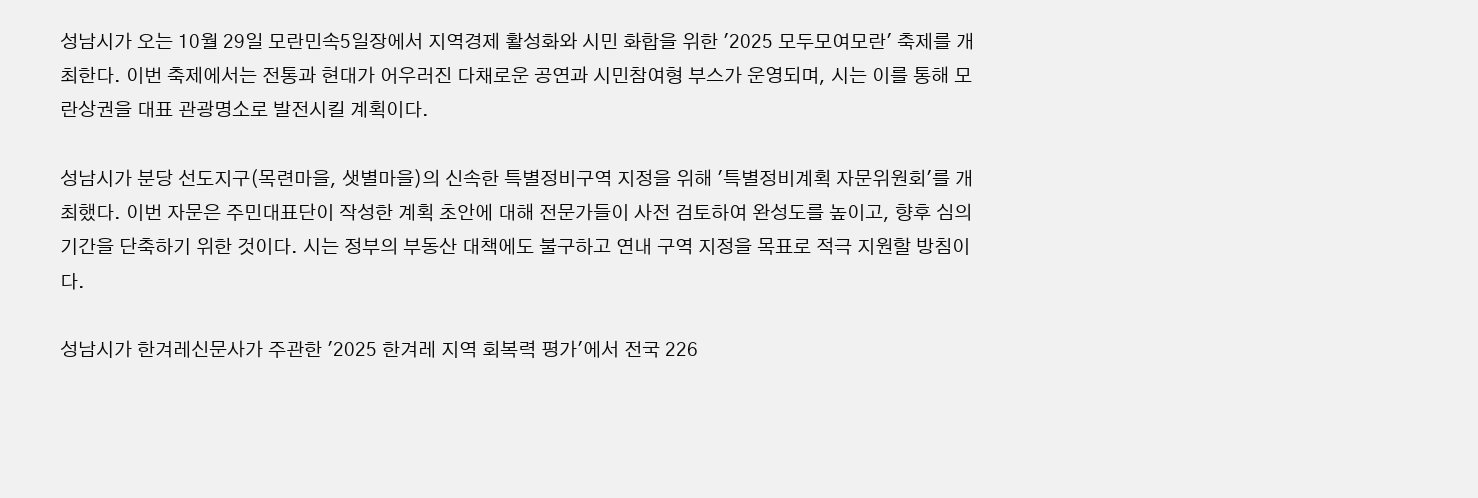성남시가 오는 10월 29일 모란민속5일장에서 지역경제 활성화와 시민 화합을 위한 '2025 모두모여모란' 축제를 개최한다. 이번 축제에서는 전통과 현대가 어우러진 다채로운 공연과 시민참여형 부스가 운영되며, 시는 이를 통해 모란상권을 대표 관광명소로 발전시킬 계획이다.

성남시가 분당 선도지구(목련마을, 샛별마을)의 신속한 특별정비구역 지정을 위해 '특별정비계획 자문위원회'를 개최했다. 이번 자문은 주민대표단이 작성한 계획 초안에 대해 전문가들이 사전 검토하여 완성도를 높이고, 향후 심의 기간을 단축하기 위한 것이다. 시는 정부의 부동산 대책에도 불구하고 연내 구역 지정을 목표로 적극 지원할 방침이다.

성남시가 한겨레신문사가 주관한 '2025 한겨레 지역 회복력 평가'에서 전국 226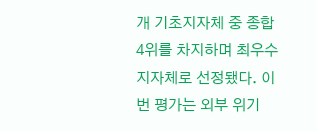개 기초지자체 중 종합 4위를 차지하며 최우수 지자체로 선정됐다. 이번 평가는 외부 위기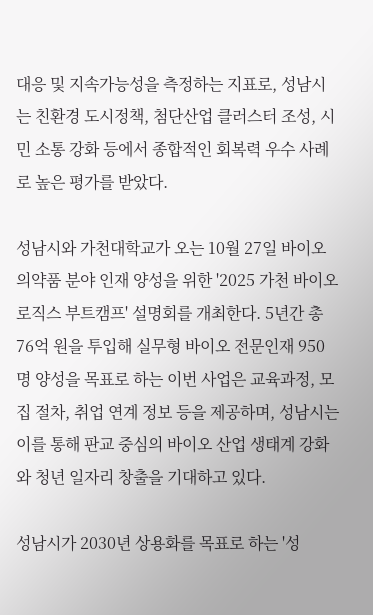대응 및 지속가능성을 측정하는 지표로, 성남시는 친환경 도시정책, 첨단산업 클러스터 조성, 시민 소통 강화 등에서 종합적인 회복력 우수 사례로 높은 평가를 받았다.

성남시와 가천대학교가 오는 10월 27일 바이오의약품 분야 인재 양성을 위한 '2025 가천 바이오로직스 부트캠프' 설명회를 개최한다. 5년간 총 76억 원을 투입해 실무형 바이오 전문인재 950명 양성을 목표로 하는 이번 사업은 교육과정, 모집 절차, 취업 연계 정보 등을 제공하며, 성남시는 이를 통해 판교 중심의 바이오 산업 생태계 강화와 청년 일자리 창출을 기대하고 있다.

성남시가 2030년 상용화를 목표로 하는 '성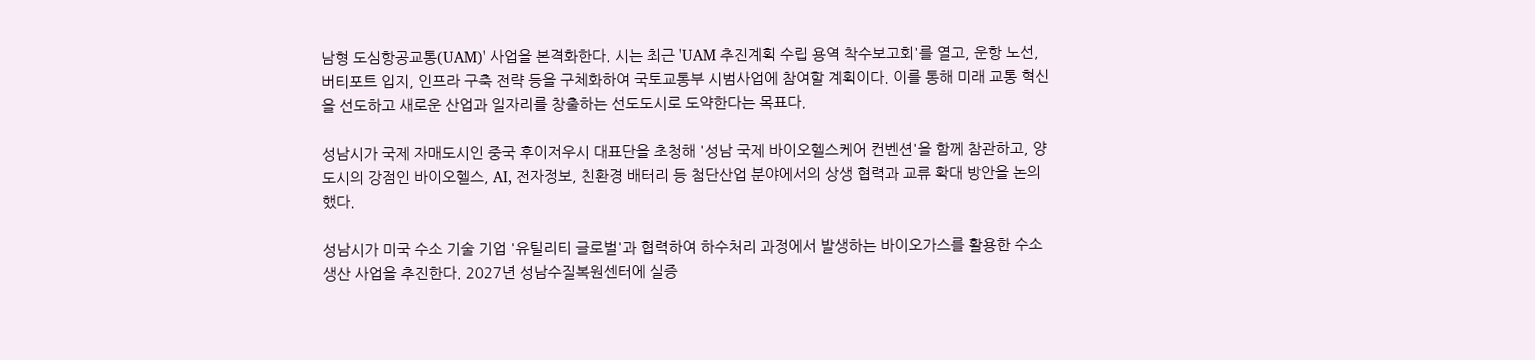남형 도심항공교통(UAM)' 사업을 본격화한다. 시는 최근 'UAM 추진계획 수립 용역 착수보고회'를 열고, 운항 노선, 버티포트 입지, 인프라 구축 전략 등을 구체화하여 국토교통부 시범사업에 참여할 계획이다. 이를 통해 미래 교통 혁신을 선도하고 새로운 산업과 일자리를 창출하는 선도도시로 도약한다는 목표다.

성남시가 국제 자매도시인 중국 후이저우시 대표단을 초청해 '성남 국제 바이오헬스케어 컨벤션'을 함께 참관하고, 양 도시의 강점인 바이오헬스, AI, 전자정보, 친환경 배터리 등 첨단산업 분야에서의 상생 협력과 교류 확대 방안을 논의했다.

성남시가 미국 수소 기술 기업 '유틸리티 글로벌'과 협력하여 하수처리 과정에서 발생하는 바이오가스를 활용한 수소 생산 사업을 추진한다. 2027년 성남수질복원센터에 실증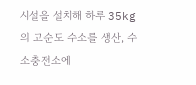시설을 설치해 하루 35kg의 고순도 수소를 생산, 수소충전소에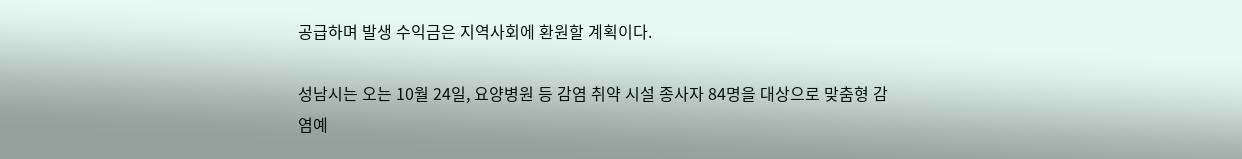공급하며 발생 수익금은 지역사회에 환원할 계획이다.

성남시는 오는 10월 24일, 요양병원 등 감염 취약 시설 종사자 84명을 대상으로 맞춤형 감염예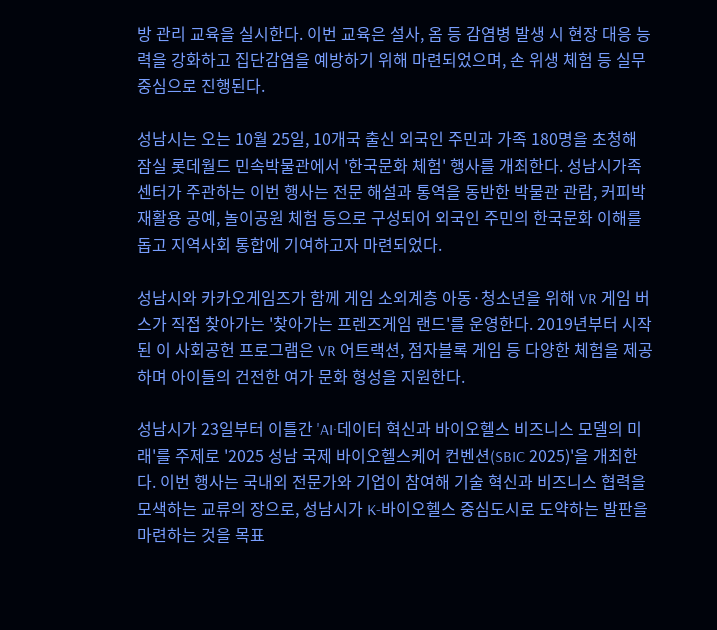방 관리 교육을 실시한다. 이번 교육은 설사, 옴 등 감염병 발생 시 현장 대응 능력을 강화하고 집단감염을 예방하기 위해 마련되었으며, 손 위생 체험 등 실무 중심으로 진행된다.

성남시는 오는 10월 25일, 10개국 출신 외국인 주민과 가족 180명을 초청해 잠실 롯데월드 민속박물관에서 '한국문화 체험' 행사를 개최한다. 성남시가족센터가 주관하는 이번 행사는 전문 해설과 통역을 동반한 박물관 관람, 커피박 재활용 공예, 놀이공원 체험 등으로 구성되어 외국인 주민의 한국문화 이해를 돕고 지역사회 통합에 기여하고자 마련되었다.

성남시와 카카오게임즈가 함께 게임 소외계층 아동·청소년을 위해 VR 게임 버스가 직접 찾아가는 '찾아가는 프렌즈게임 랜드'를 운영한다. 2019년부터 시작된 이 사회공헌 프로그램은 VR 어트랙션, 점자블록 게임 등 다양한 체험을 제공하며 아이들의 건전한 여가 문화 형성을 지원한다.

성남시가 23일부터 이틀간 'AI·데이터 혁신과 바이오헬스 비즈니스 모델의 미래'를 주제로 '2025 성남 국제 바이오헬스케어 컨벤션(SBIC 2025)'을 개최한다. 이번 행사는 국내외 전문가와 기업이 참여해 기술 혁신과 비즈니스 협력을 모색하는 교류의 장으로, 성남시가 K-바이오헬스 중심도시로 도약하는 발판을 마련하는 것을 목표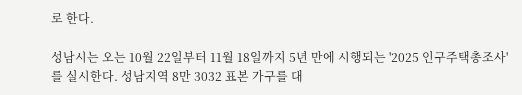로 한다.

성남시는 오는 10월 22일부터 11월 18일까지 5년 만에 시행되는 '2025 인구주택총조사'를 실시한다. 성남지역 8만 3032 표본 가구를 대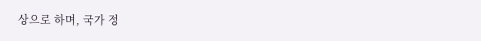상으로 하며, 국가 정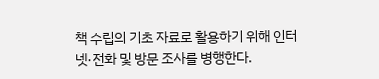책 수립의 기초 자료로 활용하기 위해 인터넷·전화 및 방문 조사를 병행한다.